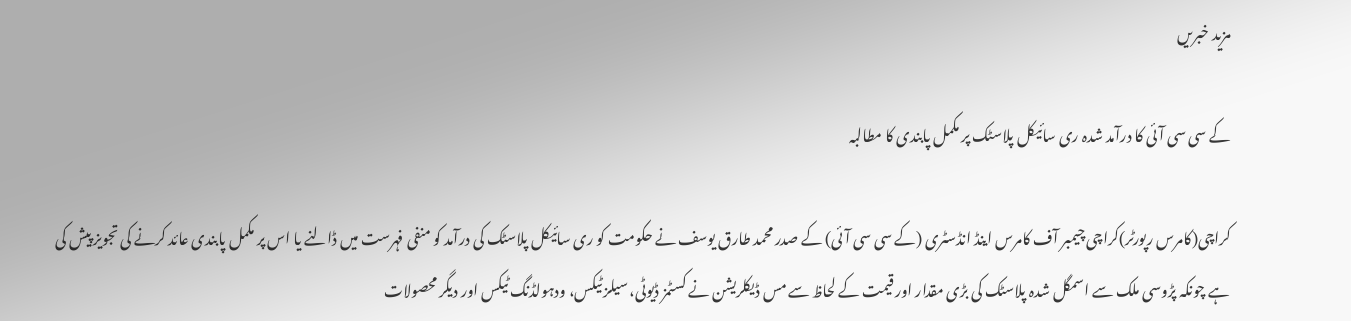مزید خبریں

کے سی سی آئی کا درآمد شدہ ری سائیکل پلاسٹک پر مکمل پابندی کا مطالبہ

کراچی(کامرس رپورٹر)کراچی چیمبر آف کامرس اینڈ انڈسٹری (کے سی سی آئی) کے صدر محمد طارق یوسف نے حکومت کو ری سائیکل پلاسٹک کی درآمد کو منفی فہرست میں ڈالنے یا اس پر مکمل پابندی عائد کرنے کی تجویز پیش کی ہے چونکہ پڑوسی ملک سے اسمگل شدہ پلاسٹک کی بڑی مقدار اور قیمت کے لحاظ سے مس ڈیکلریشن نے کسٹمز ڈیوٹی، سیلز ٹیکس، ودہولڈنگ ٹیکس اور دیگر محصولات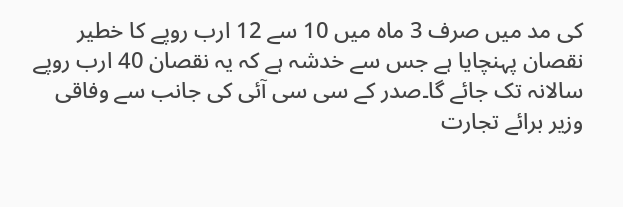کی مد میں صرف 3 ماہ میں 10 سے 12 ارب روپے کا خطیر نقصان پہنچایا ہے جس سے خدشہ ہے کہ یہ نقصان 40 ارب روپے سالانہ تک جائے گا۔صدر کے سی سی آئی کی جانب سے وفاقی وزیر برائے تجارت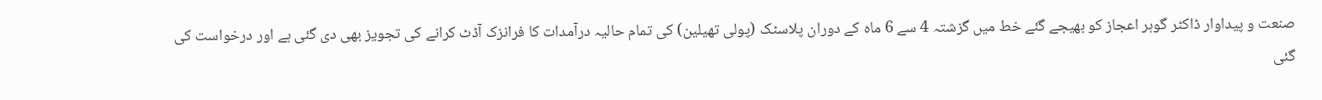صنعت و پیداوار ڈاکٹر گوہر اعجاز کو بھیجے گئے خط میں گزشتہ 4 سے 6 ماہ کے دوران پلاسٹک (پولی تھیلین) کی تمام حالیہ درآمدات کا فرانزک آڈٹ کرانے کی تجویز بھی دی گئی ہے اور درخواست کی گئی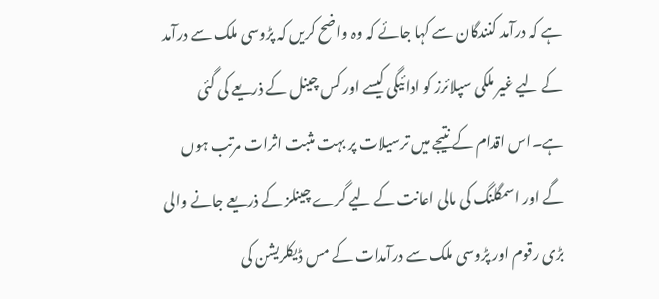ہے کہ درآمد کنندگان سے کہا جائے کہ وہ واضح کریں کہ پڑوسی ملک سے درآمد کے لیے غیر ملکی سپلائرز کو ادائیگی کیسے اور کس چینل کے ذریعے کی گئی ہے۔اس اقدام کے نتیجے میں ترسیلات پر بہت مثبت اثرات مرتب ہوں گے اور اسمگلنگ کی مالی اعانت کے لیے گرے چینلز کے ذریعے جانے والی بڑی رقوم اور پڑوسی ملک سے درآمدات کے مس ڈیکلریشن کی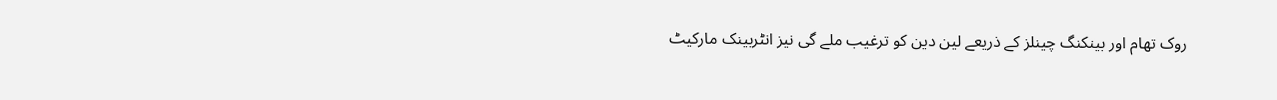روک تھام اور بینکنگ چینلز کے ذریعے لین دین کو ترغیب ملے گی نیز انٹربینک مارکیٹ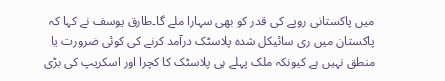میں پاکستانی روپے کی قدر کو بھی سہارا ملے گا۔طارق یوسف نے کہا کہ پاکستان میں ری سائیکل شدہ پلاسٹک درآمد کرنے کی کوئی ضرورت یا منطق نہیں ہے کیونکہ ملک پہلے ہی پلاسٹک کا کچرا اور اسکریپ کی بڑی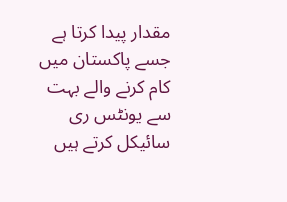مقدار پیدا کرتا ہے جسے پاکستان میں کام کرنے والے بہت سے یونٹس ری سائیکل کرتے ہیں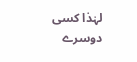لہٰذا کسی دوسرے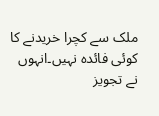ملک سے کچرا خریدنے کا کوئی فائدہ نہیں۔انہوں نے تجویز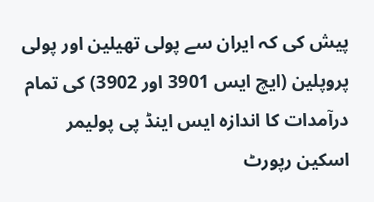پیش کی کہ ایران سے پولی تھیلین اور پولی پروپلین (ایچ ایس 3901 اور 3902) کی تمام درآمدات کا اندازہ ایس اینڈ پی پولیمر اسکین رپورٹ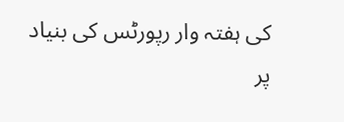کی ہفتہ وار رپورٹس کی بنیاد پر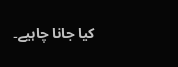کیا جانا چاہیے۔